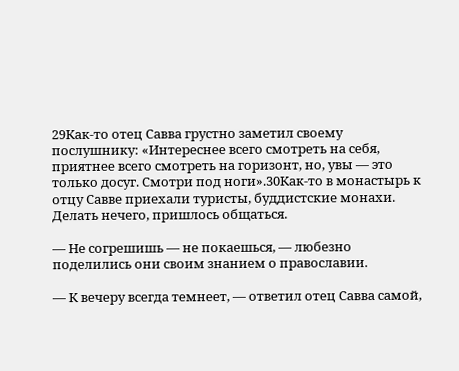29Как-то отец Савва грустно заметил своему послушнику: «Интереснее всего смотреть на себя, приятнее всего смотреть на горизонт, но, увы — это только досуг. Смотри под ноги».30Как-то в монастырь к отцу Савве приехали туристы, буддистские монахи. Делать нечего, пришлось общаться.

— Не согрешишь — не покаешься, — любезно поделились они своим знанием о православии.

— К вечеру всегда темнеет, — ответил отец Савва самой,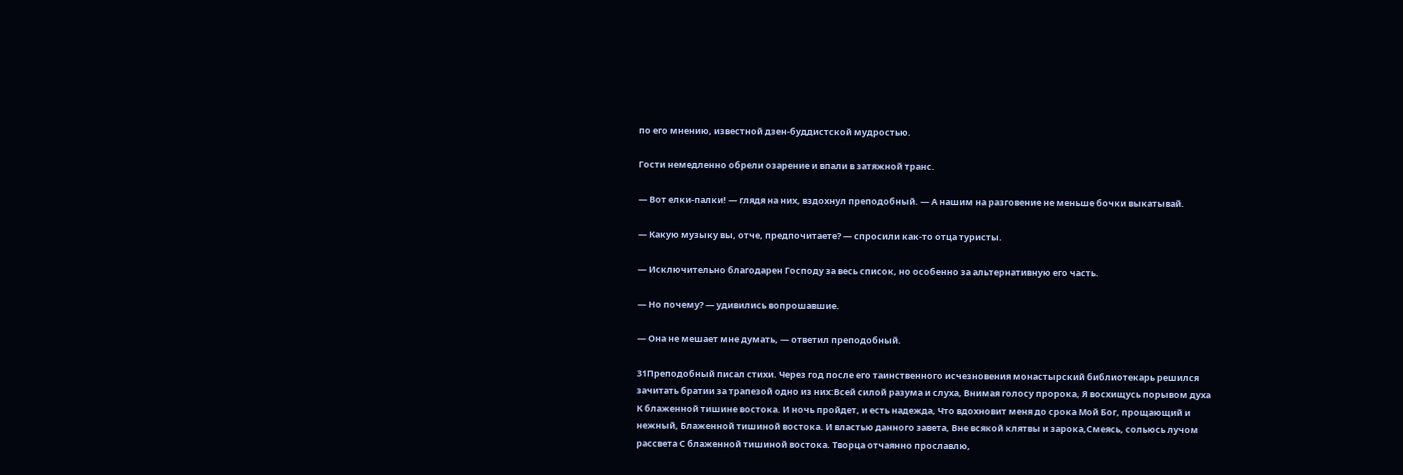по его мнению, известной дзен-буддистской мудростью.

Гости немедленно обрели озарение и впали в затяжной транс.

— Вот елки-палки! — глядя на них, вздохнул преподобный. — А нашим на разговение не меньше бочки выкатывай.

— Какую музыку вы, отче, предпочитаете? — спросили как-то отца туристы.

— Исключительно благодарен Господу за весь список, но особенно за альтернативную его часть.

— Но почему? — удивились вопрошавшие.

— Она не мешает мне думать, — ответил преподобный.

31Преподобный писал стихи. Через год после его таинственного исчезновения монастырский библиотекарь решился зачитать братии за трапезой одно из них:Всей силой разума и слуха, Внимая голосу пророка, Я восхищусь порывом духа К блаженной тишине востока. И ночь пройдет, и есть надежда, Что вдохновит меня до срока Мой Бог, прощающий и нежный, Блаженной тишиной востока. И властью данного завета, Вне всякой клятвы и зарока,Смеясь, сольюсь лучом рассвета С блаженной тишиной востока. Творца отчаянно прославлю,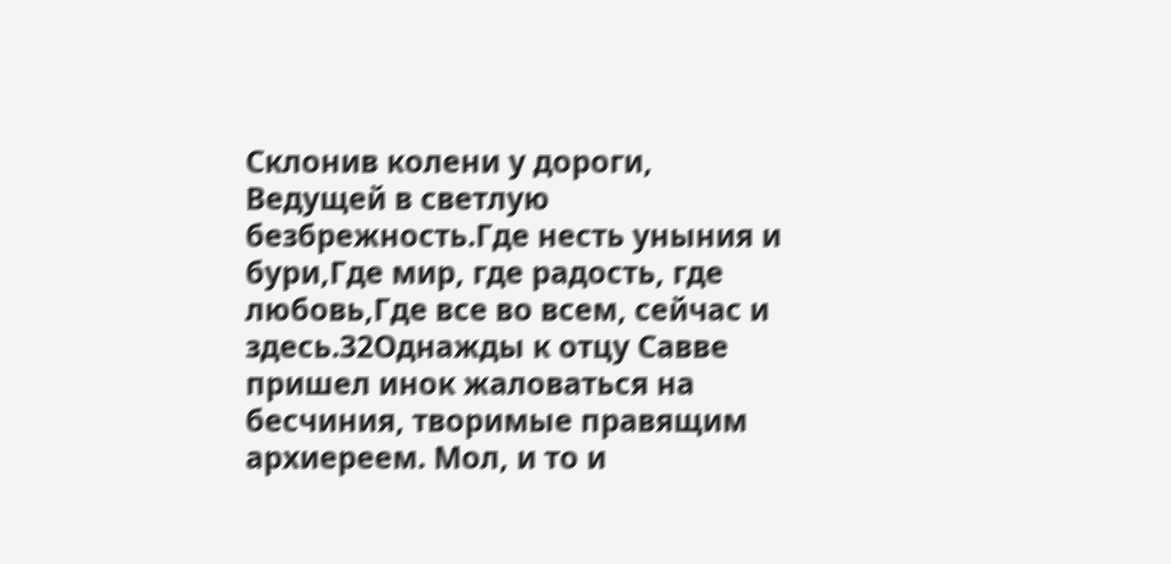Склонив колени у дороги, Ведущей в светлую безбрежность.Где несть уныния и бури,Где мир, где радость, где любовь,Где все во всем, сейчас и здесь.32Однажды к отцу Савве пришел инок жаловаться на бесчиния, творимые правящим архиереем. Мол, и то и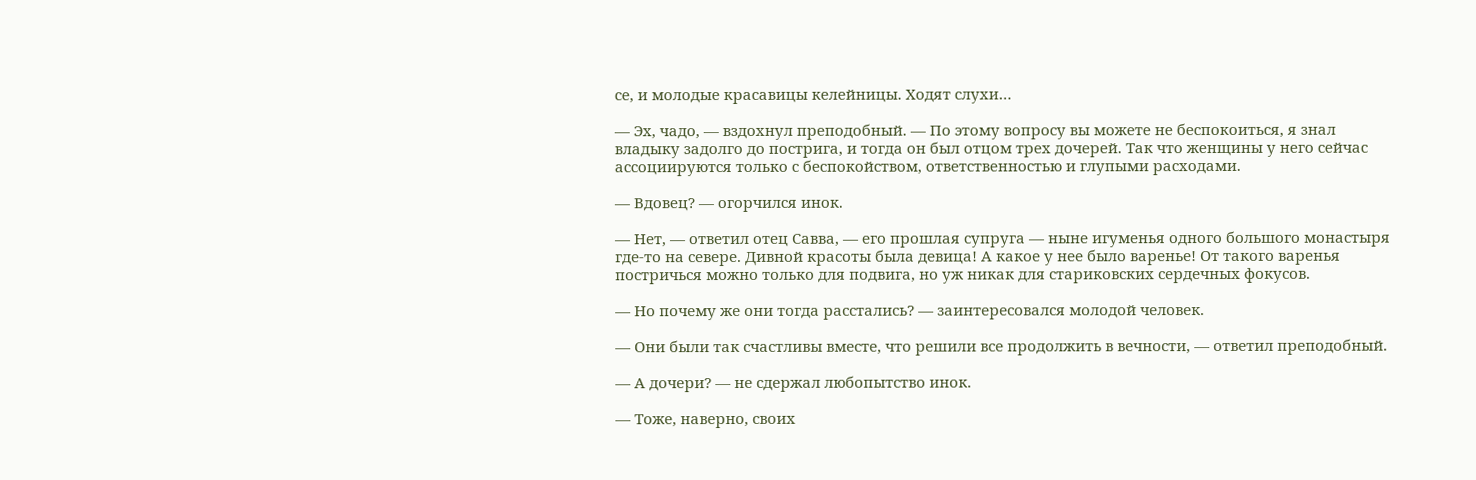се, и молодые красавицы келейницы. Ходят слухи…

— Эх, чадо, — вздохнул преподобный. — По этому вопросу вы можете не беспокоиться, я знал владыку задолго до пострига, и тогда он был отцом трех дочерей. Так что женщины у него сейчас ассоциируются только с беспокойством, ответственностью и глупыми расходами.

— Вдовец? — огорчился инок.

— Нет, — ответил отец Савва, — его прошлая супруга — ныне игуменья одного большого монастыря где-то на севере. Дивной красоты была девица! А какое у нее было варенье! От такого варенья постричься можно только для подвига, но уж никак для стариковских сердечных фокусов.

— Но почему же они тогда расстались? — заинтересовался молодой человек.

— Они были так счастливы вместе, что решили все продолжить в вечности, — ответил преподобный.

— А дочери? — не сдержал любопытство инок.

— Тоже, наверно, своих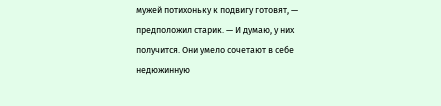мужей потихоньку к подвигу готовят, — предположил старик. — И думаю, у них получится. Они умело сочетают в себе недюжинную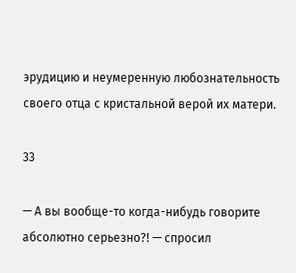эрудицию и неумеренную любознательность своего отца с кристальной верой их матери.

33

— А вы вообще-то когда-нибудь говорите абсолютно серьезно?! — спросил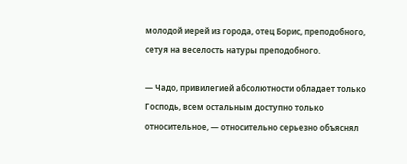молодой иерей из города, отец Борис, преподобного, сетуя на веселость натуры преподобного.

— Чадо, привилегией абсолютности обладает только Господь, всем остальным доступно только относительное, — относительно серьезно объяснял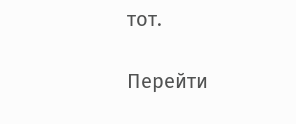тот.

Перейти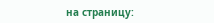на страницу: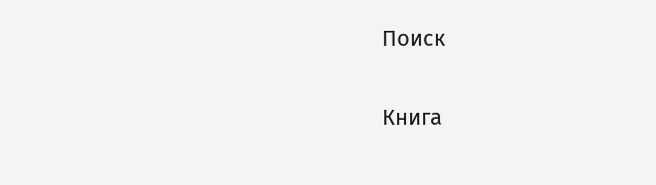Поиск

Книга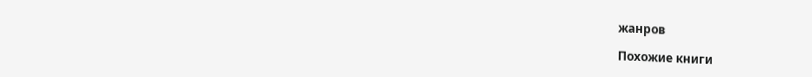жанров

Похожие книги